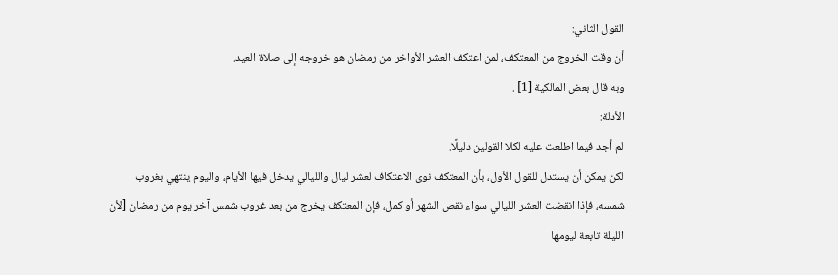القول الثاني:
أن وقت الخروج من المعتكف، لمن اعتكف العشر الأواخر من رمضان هو خروجه إلى صلاة العيد.
وبه قال بعض المالكية [1] .
الأدلة:
لم أجد فيما اطلعت عليه لكلا القولين دليلًا.
لكن يمكن أن يستدل للقول الأول، بأن المعتكف نوى الاعتكاف لعشر ليال والليالي يدخل فيها الأيام، واليوم ينتهي بغروب شمسه، فإذا انقضت العشر الليالي سواء نقص الشهر أو كمل، فإن المعتكف يخرج من بعد غروب شمس آخر يوم من رمضان [لأن الليلة تابعة ليومها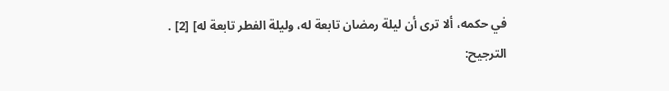في حكمه، ألا ترى أن ليلة رمضان تابعة له، وليلة الفطر تابعة له] [2] .
الترجيح: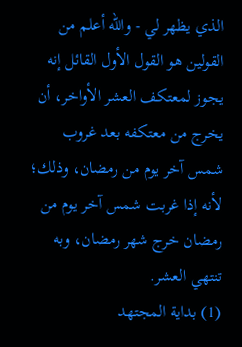الذي يظهر لي - والله أعلم من القولين هو القول الأول القائل إنه يجوز لمعتكف العشر الأواخر، أن يخرج من معتكفه بعد غروب شمس آخر يوم من رمضان، وذلك؛ لأنه إذا غربت شمس آخر يوم من رمضان خرج شهر رمضان، وبه تنتهي العشر.
(1) بداية المجتهد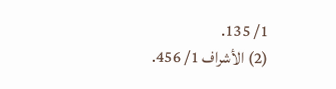1/ 135.
(2) الأشراف 1/ 456.